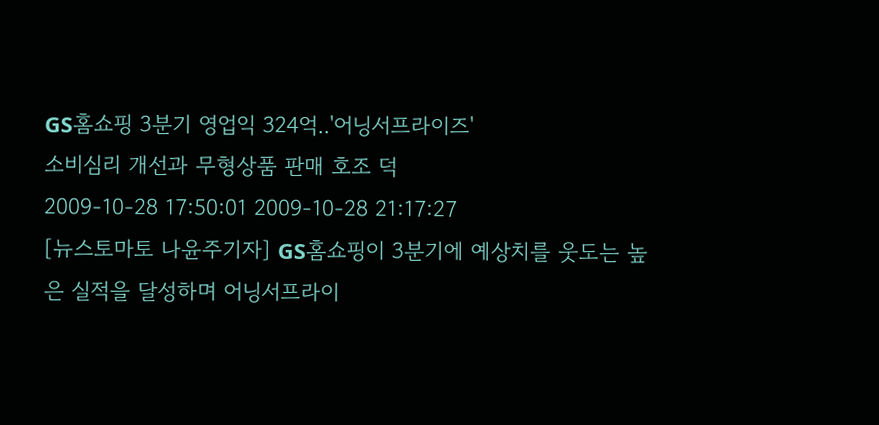GS홈쇼핑 3분기 영업익 324억..'어닝서프라이즈'
소비심리 개선과 무형상품 판매 호조 덕
2009-10-28 17:50:01 2009-10-28 21:17:27
[뉴스토마토 나윤주기자] GS홈쇼핑이 3분기에 예상치를 웃도는 높은 실적을 달성하며 어닝서프라이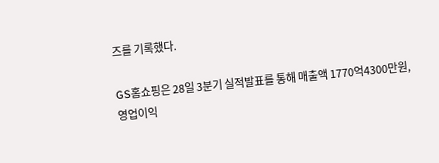즈를 기록했다.

GS홈쇼핑은 28일 3분기 실적발표를 통해 매출액 1770억4300만원, 영업이익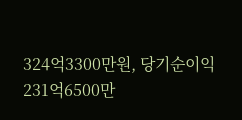324억3300만원, 당기순이익 231억6500만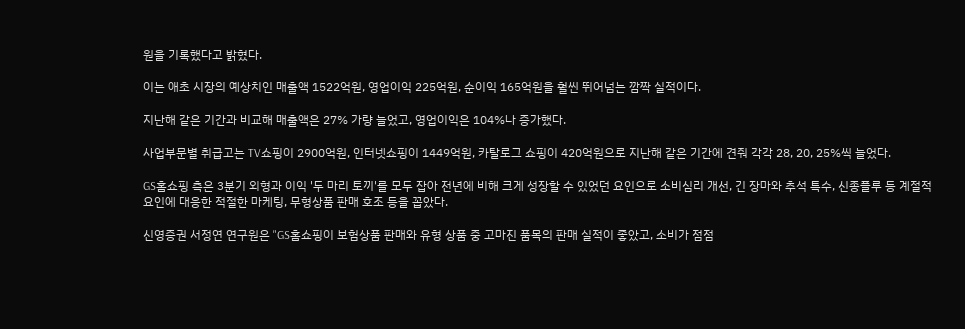원을 기록했다고 밝혔다.

이는 애초 시장의 예상치인 매출액 1522억원, 영업이익 225억원, 순이익 165억원을 훨씬 뛰어넘는 깜짝 실적이다.

지난해 같은 기간과 비교해 매출액은 27% 가량 늘었고, 영업이익은 104%나 증가했다.

사업부문별 취급고는 TV쇼핑이 2900억원, 인터넷쇼핑이 1449억원, 카탈로그 쇼핑이 420억원으로 지난해 같은 기간에 견줘 각각 28, 20, 25%씩 늘었다.

GS홈쇼핑 측은 3분기 외형과 이익 '두 마리 토끼'를 모두 잡아 전년에 비해 크게 성장할 수 있었던 요인으로 소비심리 개선, 긴 장마와 추석 특수, 신종플루 등 계절적 요인에 대응한 적절한 마케팅, 무형상품 판매 호조 등을 꼽았다.

신영증권 서정연 연구원은 "GS홈쇼핑이 보험상품 판매와 유형 상품 중 고마진 품목의 판매 실적이 좋았고, 소비가 점점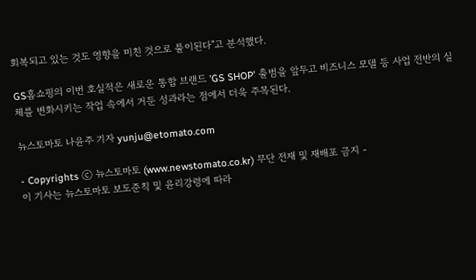회복되고 있는 것도 영향을 미친 것으로 풀이된다"고 분석했다.

GS홈쇼핑의 이번 호실적은 새로운 통합 브랜드 'GS SHOP' 출범을 앞두고 비즈니스 모델 등 사업 전반의 실체를 변화시키는 작업 속에서 거둔 성과라는 점에서 더욱 주목된다.

뉴스토마토 나윤주 기자 yunju@etomato.com

- Copyrights ⓒ 뉴스토마토 (www.newstomato.co.kr) 무단 전재 및 재배포 금지 -
이 기사는 뉴스토마토 보도준칙 및 윤리강령에 따라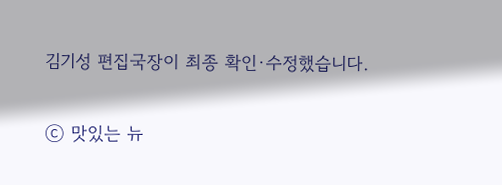김기성 편집국장이 최종 확인·수정했습니다.

ⓒ 맛있는 뉴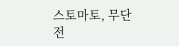스토마토, 무단 전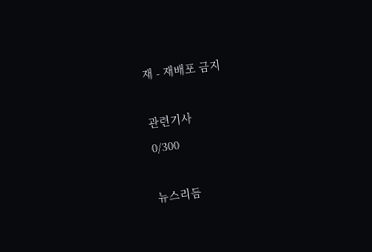재 - 재배포 금지

관련기사
0/300

뉴스리듬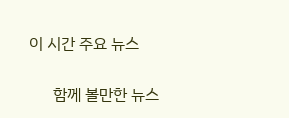이 시간 주요 뉴스

      함께 볼만한 뉴스